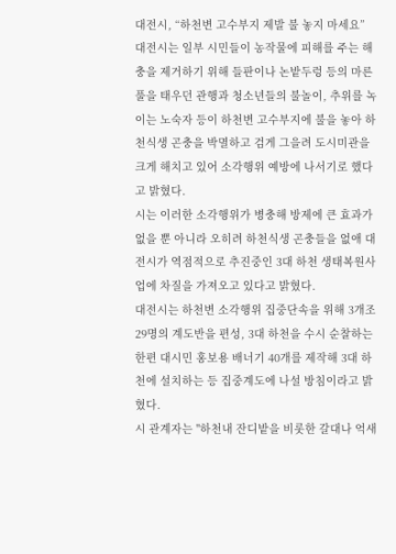대전시, “하천변 고수부지 제발 불 놓지 마세요”
대전시는 일부 시민들이 농작물에 피해를 주는 해충을 제거하기 위해 들판이나 논밭두렁 등의 마른 풀을 태우던 관행과 청소년들의 불놀이, 추위를 녹이는 노숙자 등이 하천변 고수부지에 불을 놓아 하천식생 곤충을 박멸하고 검게 그을려 도시미관을 크게 해치고 있어 소각행위 예방에 나서기로 했다고 밝혔다.
시는 이러한 소각행위가 병충해 방제에 큰 효과가 없을 뿐 아니라 오히려 하천식생 곤충들을 없애 대전시가 역점적으로 추진중인 3대 하천 생태복원사업에 차질을 가져오고 있다고 밝혔다.
대전시는 하천변 소각행위 집중단속을 위해 3개조 29명의 계도반을 편성, 3대 하천을 수시 순찰하는 한편 대시민 홍보용 배너기 40개를 제작해 3대 하천에 설치하는 등 집중계도에 나설 방침이라고 밝혔다.
시 관계자는 "하천내 잔디밭을 비롯한 갈대나 억새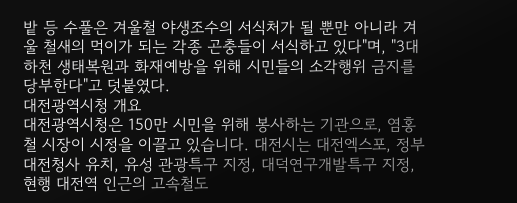밭 등 수풀은 겨울철 야생조수의 서식처가 될 뿐만 아니라 겨울 철새의 먹이가 되는 각종 곤충들이 서식하고 있다"며, "3대 하천 생태복원과 화재예방을 위해 시민들의 소각행위 금지를 당부한다"고 덧붙였다.
대전광역시청 개요
대전광역시청은 150만 시민을 위해 봉사하는 기관으로, 염홍철 시장이 시정을 이끌고 있습니다. 대전시는 대전엑스포, 정부대전청사 유치, 유성 관광특구 지정, 대덕연구개발특구 지정, 현행 대전역 인근의 고속철도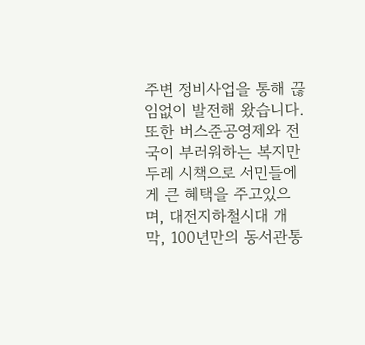주변 정비사업을 통해 끊임없이 발전해 왔습니다. 또한 버스준공영제와 전국이 부러워하는 복지만두레 시책으로 서민들에게 큰 혜택을 주고있으며, 대전지하철시대 개막, 100년만의 동서관통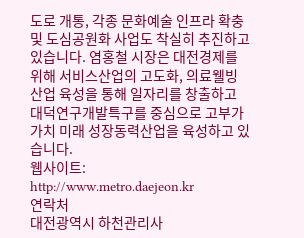도로 개통, 각종 문화예술 인프라 확충 및 도심공원화 사업도 착실히 추진하고 있습니다. 염홍철 시장은 대전경제를 위해 서비스산업의 고도화, 의료웰빙산업 육성을 통해 일자리를 창출하고 대덕연구개발특구를 중심으로 고부가가치 미래 성장동력산업을 육성하고 있습니다.
웹사이트: http://www.metro.daejeon.kr
연락처
대전광역시 하천관리사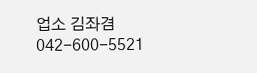업소 김좌겸 042-600-5521